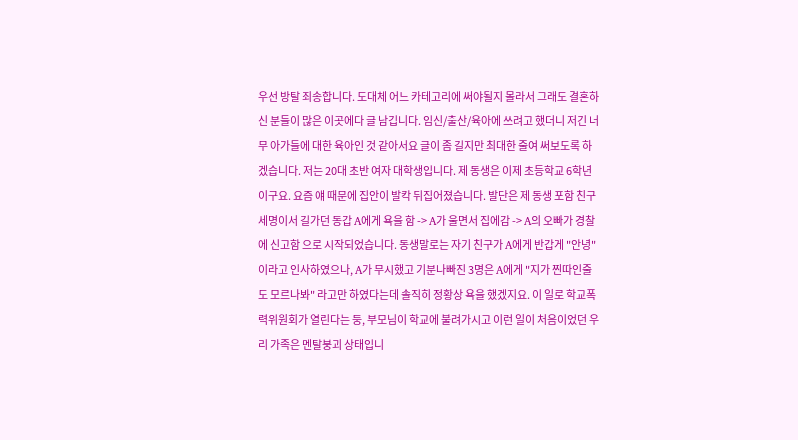우선 방탈 죄송합니다. 도대체 어느 카테고리에 써야될지 몰라서 그래도 결혼하신 분들이 많은 이곳에다 글 남깁니다. 임신/출산/육아에 쓰려고 했더니 저긴 너무 아가들에 대한 육아인 것 같아서요 글이 좀 길지만 최대한 줄여 써보도록 하겠습니다. 저는 20대 초반 여자 대학생입니다. 제 동생은 이제 초등학교 6학년이구요. 요즘 얘 때문에 집안이 발칵 뒤집어졌습니다. 발단은 제 동생 포함 친구 세명이서 길가던 동갑 A에게 욕을 함 -> A가 울면서 집에감 -> A의 오빠가 경찰에 신고함 으로 시작되었습니다. 동생말로는 자기 친구가 A에게 반갑게 "안녕"이라고 인사하였으나, A가 무시했고 기분나빠진 3명은 A에게 "지가 찐따인줄도 모르나봐" 라고만 하였다는데 솔직히 정황상 욕을 했겠지요. 이 일로 학교폭력위원회가 열린다는 둥, 부모님이 학교에 불려가시고 이런 일이 처음이었던 우리 가족은 멘탈붕괴 상태입니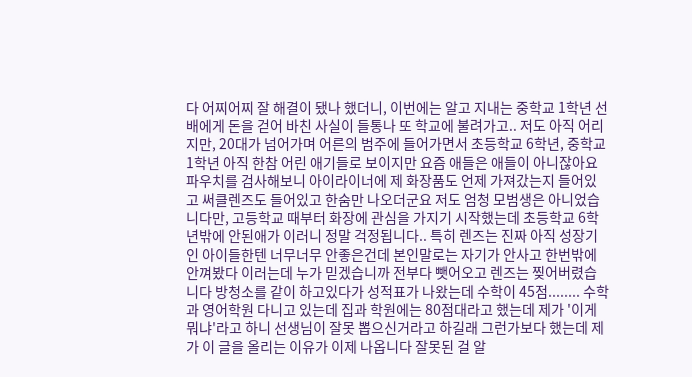다 어찌어찌 잘 해결이 됐나 했더니, 이번에는 알고 지내는 중학교 1학년 선배에게 돈을 걷어 바친 사실이 들통나 또 학교에 불려가고.. 저도 아직 어리지만, 20대가 넘어가며 어른의 범주에 들어가면서 초등학교 6학년, 중학교 1학년 아직 한참 어린 애기들로 보이지만 요즘 애들은 애들이 아니잖아요 파우치를 검사해보니 아이라이너에 제 화장품도 언제 가져갔는지 들어있고 써클렌즈도 들어있고 한숨만 나오더군요 저도 엄청 모범생은 아니었습니다만, 고등학교 때부터 화장에 관심을 가지기 시작했는데 초등학교 6학년밖에 안된애가 이러니 정말 걱정됩니다.. 특히 렌즈는 진짜 아직 성장기인 아이들한텐 너무너무 안좋은건데 본인말로는 자기가 안사고 한번밖에 안껴봤다 이러는데 누가 믿겠습니까 전부다 뺏어오고 렌즈는 찢어버렸습니다 방청소를 같이 하고있다가 성적표가 나왔는데 수학이 45점........ 수학과 영어학원 다니고 있는데 집과 학원에는 80점대라고 했는데 제가 '이게 뭐냐'라고 하니 선생님이 잘못 뽑으신거라고 하길래 그런가보다 했는데 제가 이 글을 올리는 이유가 이제 나옵니다 잘못된 걸 알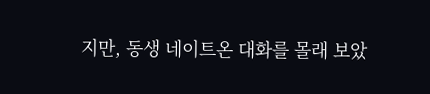지만, 동생 네이트온 대화를 몰래 보았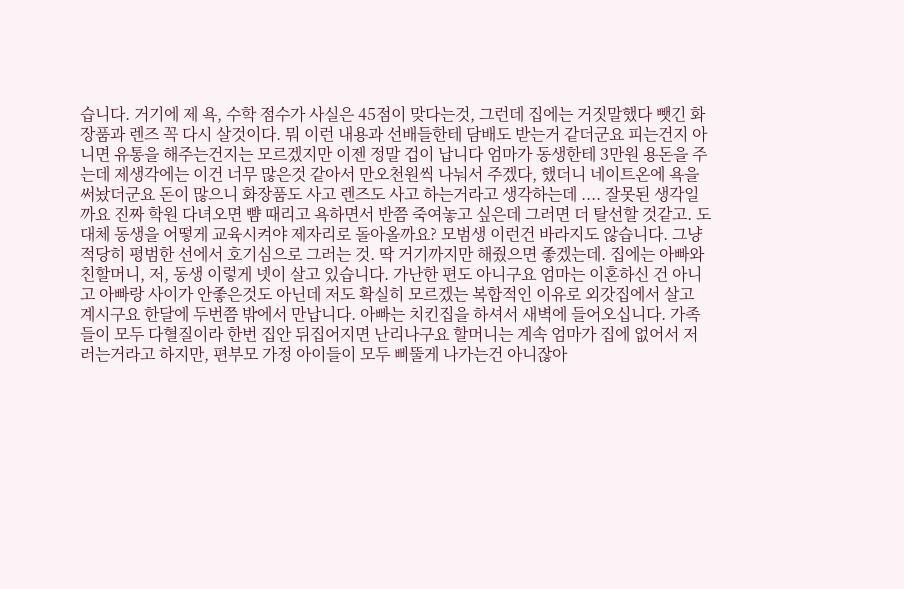습니다. 거기에 제 욕, 수학 점수가 사실은 45점이 맞다는것, 그런데 집에는 거짓말했다 뺏긴 화장품과 렌즈 꼭 다시 살것이다. 뭐 이런 내용과 선배들한테 담배도 받는거 같더군요 피는건지 아니면 유통을 해주는건지는 모르겠지만 이젠 정말 겁이 납니다 엄마가 동생한테 3만원 용돈을 주는데 제생각에는 이건 너무 많은것 같아서 만오천원씩 나눠서 주겠다, 했더니 네이트온에 욕을 써놨더군요 돈이 많으니 화장품도 사고 렌즈도 사고 하는거라고 생각하는데 .... 잘못된 생각일까요 진짜 학원 다녀오면 뺨 때리고 욕하면서 반쯤 죽여놓고 싶은데 그러면 더 탈선할 것같고. 도대체 동생을 어떻게 교육시켜야 제자리로 돌아올까요? 모범생 이런건 바라지도 않습니다. 그냥 적당히 평범한 선에서 호기심으로 그러는 것. 딱 거기까지만 해줬으면 좋겠는데. 집에는 아빠와 친할머니, 저, 동생 이렇게 넷이 살고 있습니다. 가난한 편도 아니구요 엄마는 이혼하신 건 아니고 아빠랑 사이가 안좋은것도 아닌데 저도 확실히 모르겠는 복합적인 이유로 외갓집에서 살고 계시구요 한달에 두번쯤 밖에서 만납니다. 아빠는 치킨집을 하셔서 새벽에 들어오십니다. 가족들이 모두 다혈질이라 한번 집안 뒤집어지면 난리나구요 할머니는 계속 엄마가 집에 없어서 저러는거라고 하지만, 편부모 가정 아이들이 모두 삐뚤게 나가는건 아니잖아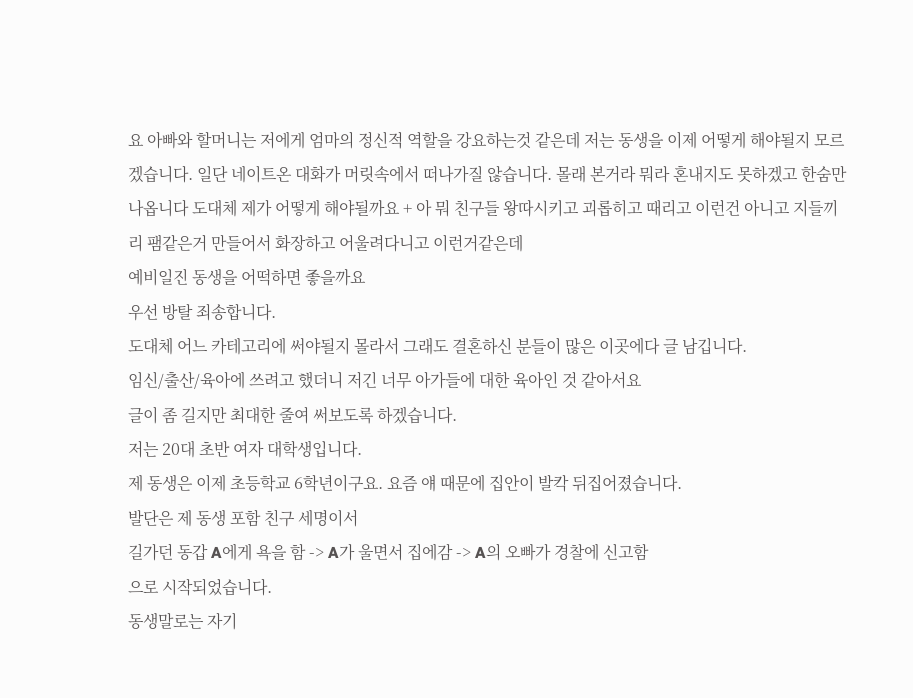요 아빠와 할머니는 저에게 엄마의 정신적 역할을 강요하는것 같은데 저는 동생을 이제 어떻게 해야될지 모르겠습니다. 일단 네이트온 대화가 머릿속에서 떠나가질 않습니다. 몰래 본거라 뭐라 혼내지도 못하겠고 한숨만 나옵니다 도대체 제가 어떻게 해야될까요 + 아 뭐 친구들 왕따시키고 괴롭히고 때리고 이런건 아니고 지들끼리 팸같은거 만들어서 화장하고 어울려다니고 이런거같은데
예비일진 동생을 어떡하면 좋을까요
우선 방탈 죄송합니다.
도대체 어느 카테고리에 써야될지 몰라서 그래도 결혼하신 분들이 많은 이곳에다 글 남깁니다.
임신/출산/육아에 쓰려고 했더니 저긴 너무 아가들에 대한 육아인 것 같아서요
글이 좀 길지만 최대한 줄여 써보도록 하겠습니다.
저는 20대 초반 여자 대학생입니다.
제 동생은 이제 초등학교 6학년이구요. 요즘 얘 때문에 집안이 발칵 뒤집어졌습니다.
발단은 제 동생 포함 친구 세명이서
길가던 동갑 A에게 욕을 함 -> A가 울면서 집에감 -> A의 오빠가 경찰에 신고함
으로 시작되었습니다.
동생말로는 자기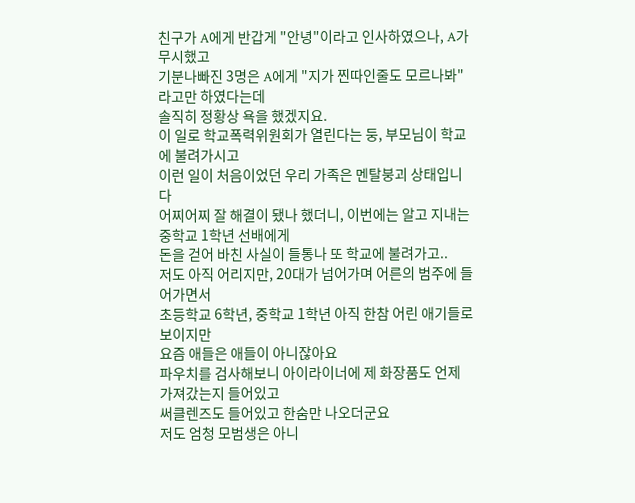친구가 A에게 반갑게 "안녕"이라고 인사하였으나, A가 무시했고
기분나빠진 3명은 A에게 "지가 찐따인줄도 모르나봐" 라고만 하였다는데
솔직히 정황상 욕을 했겠지요.
이 일로 학교폭력위원회가 열린다는 둥, 부모님이 학교에 불려가시고
이런 일이 처음이었던 우리 가족은 멘탈붕괴 상태입니다
어찌어찌 잘 해결이 됐나 했더니, 이번에는 알고 지내는 중학교 1학년 선배에게
돈을 걷어 바친 사실이 들통나 또 학교에 불려가고..
저도 아직 어리지만, 20대가 넘어가며 어른의 범주에 들어가면서
초등학교 6학년, 중학교 1학년 아직 한참 어린 애기들로 보이지만
요즘 애들은 애들이 아니잖아요
파우치를 검사해보니 아이라이너에 제 화장품도 언제 가져갔는지 들어있고
써클렌즈도 들어있고 한숨만 나오더군요
저도 엄청 모범생은 아니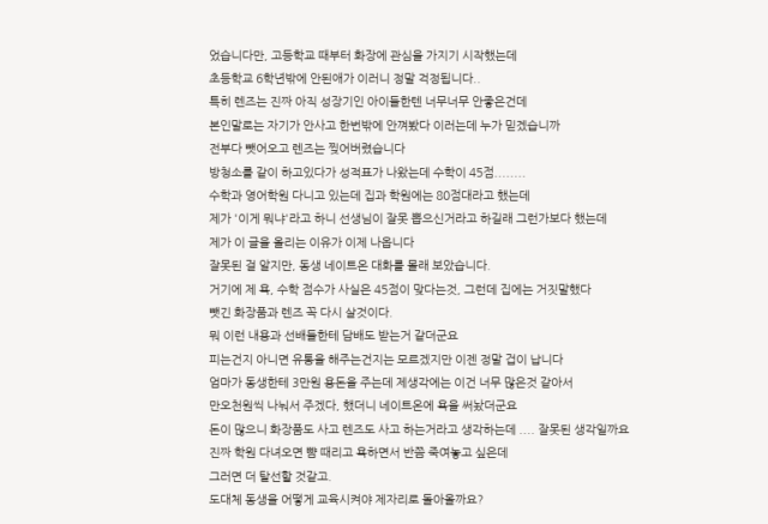었습니다만, 고등학교 때부터 화장에 관심을 가지기 시작했는데
초등학교 6학년밖에 안된애가 이러니 정말 걱정됩니다..
특히 렌즈는 진짜 아직 성장기인 아이들한텐 너무너무 안좋은건데
본인말로는 자기가 안사고 한번밖에 안껴봤다 이러는데 누가 믿겠습니까
전부다 뺏어오고 렌즈는 찢어버렸습니다
방청소를 같이 하고있다가 성적표가 나왔는데 수학이 45점........
수학과 영어학원 다니고 있는데 집과 학원에는 80점대라고 했는데
제가 '이게 뭐냐'라고 하니 선생님이 잘못 뽑으신거라고 하길래 그런가보다 했는데
제가 이 글을 올리는 이유가 이제 나옵니다
잘못된 걸 알지만, 동생 네이트온 대화를 몰래 보았습니다.
거기에 제 욕, 수학 점수가 사실은 45점이 맞다는것, 그런데 집에는 거짓말했다
뺏긴 화장품과 렌즈 꼭 다시 살것이다.
뭐 이런 내용과 선배들한테 담배도 받는거 같더군요
피는건지 아니면 유통을 해주는건지는 모르겠지만 이젠 정말 겁이 납니다
엄마가 동생한테 3만원 용돈을 주는데 제생각에는 이건 너무 많은것 같아서
만오천원씩 나눠서 주겠다, 했더니 네이트온에 욕을 써놨더군요
돈이 많으니 화장품도 사고 렌즈도 사고 하는거라고 생각하는데 .... 잘못된 생각일까요
진짜 학원 다녀오면 뺨 때리고 욕하면서 반쯤 죽여놓고 싶은데
그러면 더 탈선할 것같고.
도대체 동생을 어떻게 교육시켜야 제자리로 돌아올까요?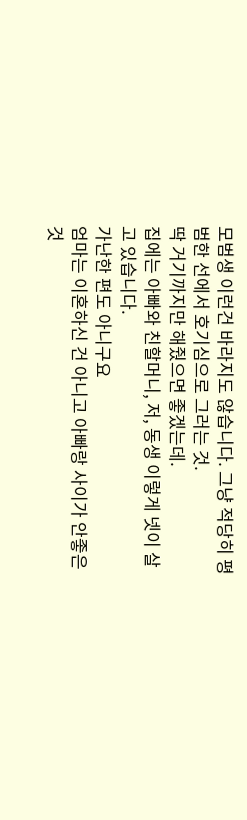모범생 이런건 바라지도 않습니다. 그냥 적당히 평범한 선에서 호기심으로 그러는 것.
딱 거기까지만 해줬으면 좋겠는데.
집에는 아빠와 친할머니, 저, 동생 이렇게 넷이 살고 있습니다.
가난한 편도 아니구요
엄마는 이혼하신 건 아니고 아빠랑 사이가 안좋은것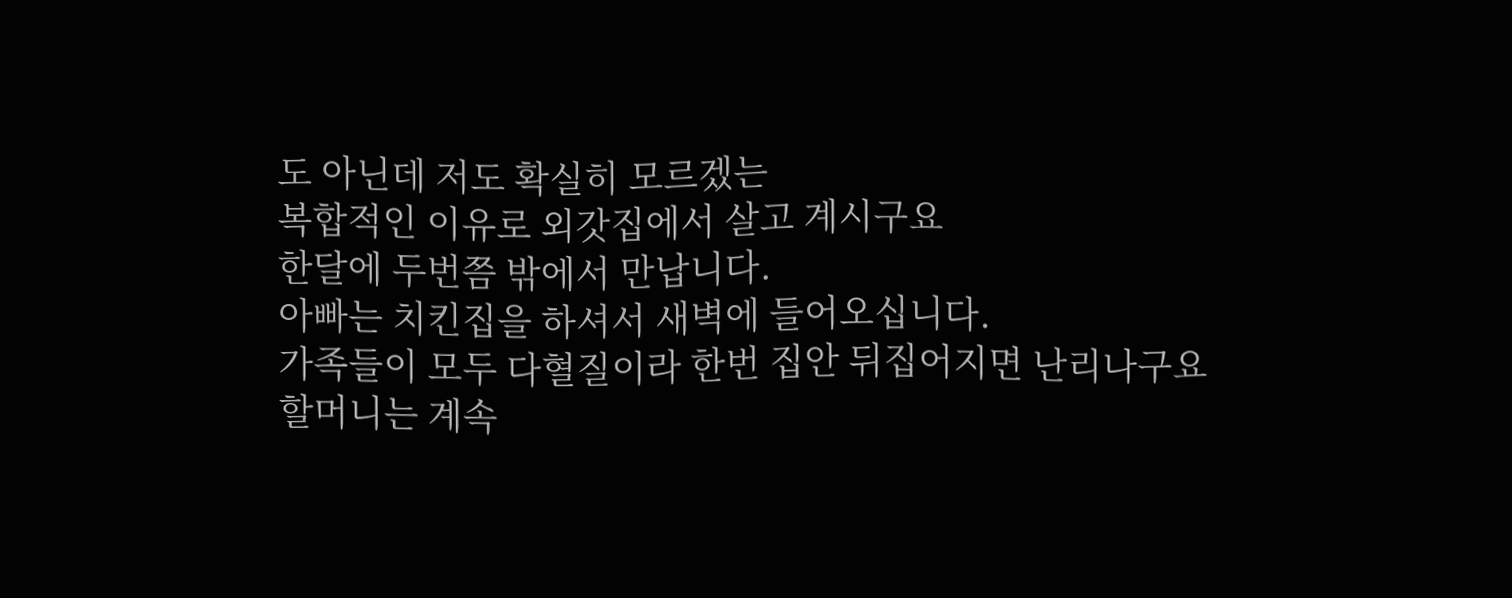도 아닌데 저도 확실히 모르겠는
복합적인 이유로 외갓집에서 살고 계시구요
한달에 두번쯤 밖에서 만납니다.
아빠는 치킨집을 하셔서 새벽에 들어오십니다.
가족들이 모두 다혈질이라 한번 집안 뒤집어지면 난리나구요
할머니는 계속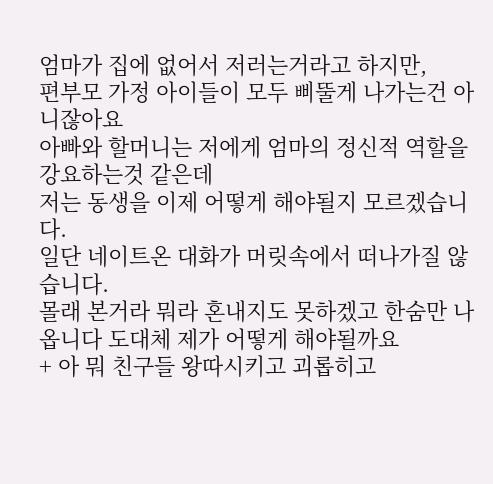엄마가 집에 없어서 저러는거라고 하지만,
편부모 가정 아이들이 모두 삐뚤게 나가는건 아니잖아요
아빠와 할머니는 저에게 엄마의 정신적 역할을 강요하는것 같은데
저는 동생을 이제 어떻게 해야될지 모르겠습니다.
일단 네이트온 대화가 머릿속에서 떠나가질 않습니다.
몰래 본거라 뭐라 혼내지도 못하겠고 한숨만 나옵니다 도대체 제가 어떻게 해야될까요
+ 아 뭐 친구들 왕따시키고 괴롭히고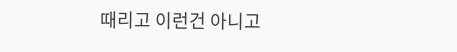때리고 이런건 아니고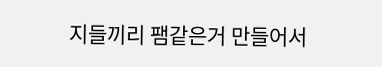지들끼리 팸같은거 만들어서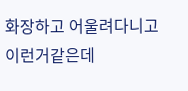화장하고 어울려다니고 이런거같은데